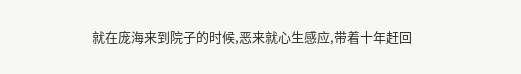就在庞海来到院子的时候,恶来就心生感应,带着十年赶回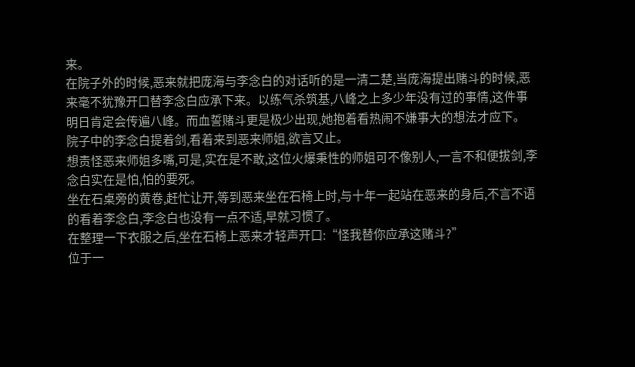来。
在院子外的时候,恶来就把庞海与李念白的对话听的是一清二楚,当庞海提出赌斗的时候,恶来毫不犹豫开口替李念白应承下来。以练气杀筑基,八峰之上多少年没有过的事情,这件事明日肯定会传遍八峰。而血誓赌斗更是极少出现,她抱着看热闹不嫌事大的想法才应下。
院子中的李念白提着剑,看着来到恶来师姐,欲言又止。
想责怪恶来师姐多嘴,可是,实在是不敢,这位火爆秉性的师姐可不像别人,一言不和便拔剑,李念白实在是怕,怕的要死。
坐在石桌旁的黄卷,赶忙让开,等到恶来坐在石椅上时,与十年一起站在恶来的身后,不言不语的看着李念白,李念白也没有一点不适,早就习惯了。
在整理一下衣服之后,坐在石椅上恶来才轻声开口:“怪我替你应承这赌斗?”
位于一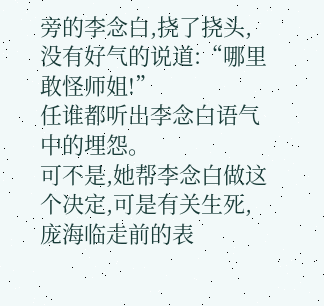旁的李念白,挠了挠头,没有好气的说道:“哪里敢怪师姐!”
任谁都听出李念白语气中的埋怨。
可不是,她帮李念白做这个决定,可是有关生死,庞海临走前的表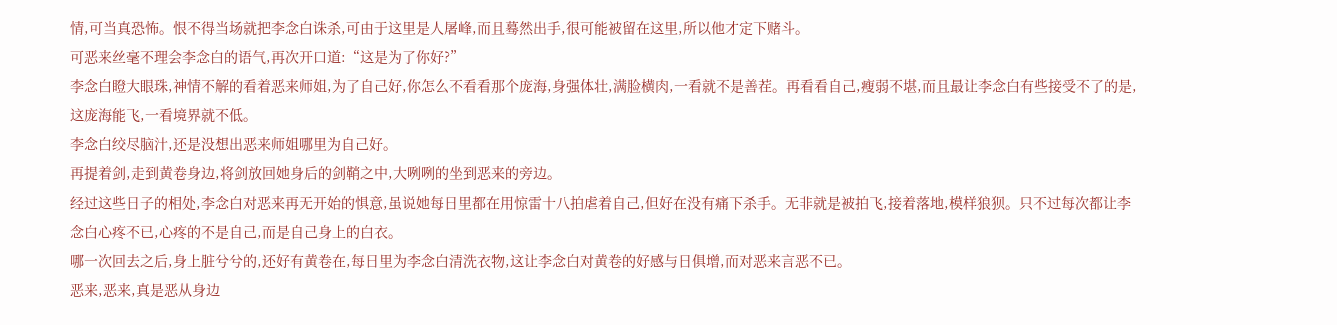情,可当真恐怖。恨不得当场就把李念白诛杀,可由于这里是人屠峰,而且蓦然出手,很可能被留在这里,所以他才定下赌斗。
可恶来丝毫不理会李念白的语气,再次开口道:“这是为了你好?”
李念白瞪大眼珠,神情不解的看着恶来师姐,为了自己好,你怎么不看看那个庞海,身强体壮,满脸横肉,一看就不是善茬。再看看自己,瘦弱不堪,而且最让李念白有些接受不了的是,这庞海能飞,一看境界就不低。
李念白绞尽脑汁,还是没想出恶来师姐哪里为自己好。
再提着剑,走到黄卷身边,将剑放回她身后的剑鞘之中,大咧咧的坐到恶来的旁边。
经过这些日子的相处,李念白对恶来再无开始的惧意,虽说她每日里都在用惊雷十八拍虐着自己,但好在没有痛下杀手。无非就是被拍飞,接着落地,模样狼狈。只不过每次都让李念白心疼不已,心疼的不是自己,而是自己身上的白衣。
哪一次回去之后,身上脏兮兮的,还好有黄卷在,每日里为李念白清洗衣物,这让李念白对黄卷的好感与日俱增,而对恶来言恶不已。
恶来,恶来,真是恶从身边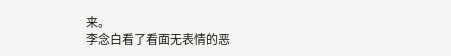来。
李念白看了看面无表情的恶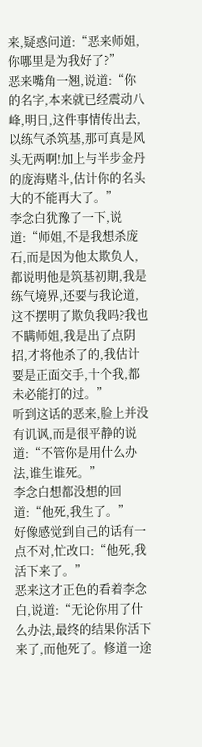来,疑惑问道:“恶来师姐,你哪里是为我好了?”
恶来嘴角一翘,说道:“你的名字,本来就已经震动八峰,明日,这件事情传出去,以练气杀筑基,那可真是风头无两啊!加上与半步金丹的庞海赌斗,估计你的名头大的不能再大了。”
李念白犹豫了一下,说道:“师姐,不是我想杀庞石,而是因为他太欺负人,都说明他是筑基初期,我是练气境界,还要与我论道,这不摆明了欺负我吗?我也不瞒师姐,我是出了点阴招,才将他杀了的,我估计要是正面交手,十个我,都未必能打的过。”
听到这话的恶来,脸上并没有讥讽,而是很平静的说道:“不管你是用什么办法,谁生谁死。”
李念白想都没想的回道:“他死,我生了。”
好像感觉到自己的话有一点不对,忙改口:“他死,我活下来了。”
恶来这才正色的看着李念白,说道:“无论你用了什么办法,最终的结果你活下来了,而他死了。修道一途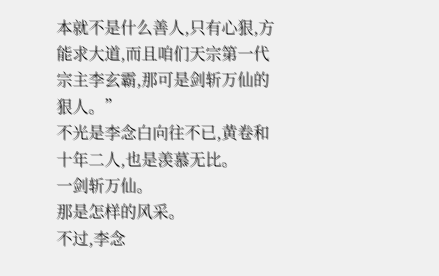本就不是什么善人,只有心狠,方能求大道,而且咱们天宗第一代宗主李玄霸,那可是剑斩万仙的狠人。”
不光是李念白向往不已,黄卷和十年二人,也是羡慕无比。
一剑斩万仙。
那是怎样的风采。
不过,李念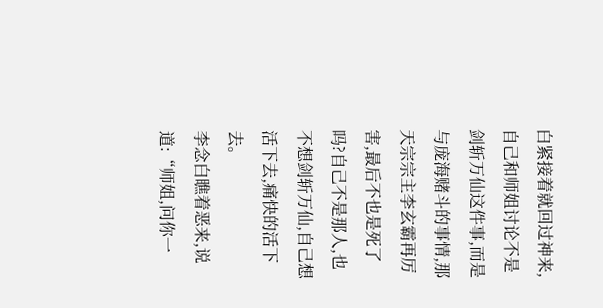白紧接着就回过神来,自己和师姐讨论不是剑斩万仙这件事,而是与庞海赌斗的事情,那天宗宗主李玄霸再厉害,最后不也是死了吗?自己不是那人,也不想剑斩万仙,自己想活下去,痛快的活下去。
李念白瞧着恶来,说道:“师姐,问你一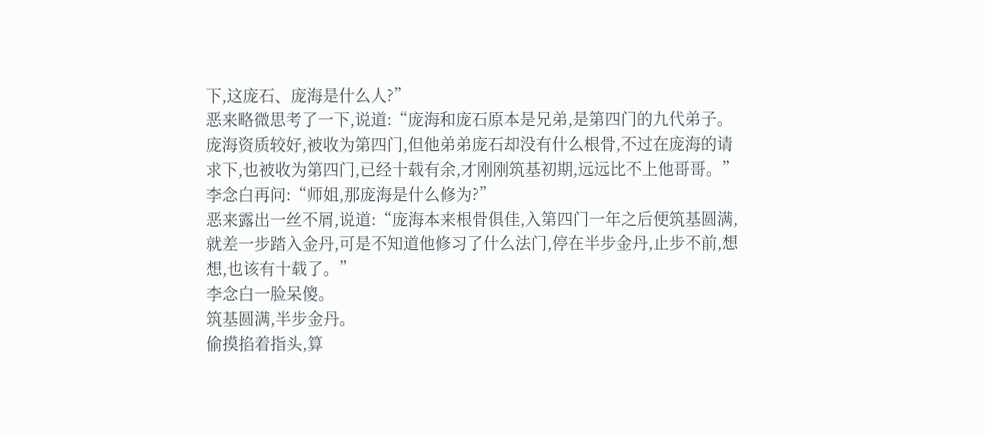下,这庞石、庞海是什么人?”
恶来略微思考了一下,说道:“庞海和庞石原本是兄弟,是第四门的九代弟子。庞海资质较好,被收为第四门,但他弟弟庞石却没有什么根骨,不过在庞海的请求下,也被收为第四门,已经十载有余,才刚刚筑基初期,远远比不上他哥哥。”
李念白再问:“师姐,那庞海是什么修为?”
恶来露出一丝不屑,说道:“庞海本来根骨俱佳,入第四门一年之后便筑基圆满,就差一步踏入金丹,可是不知道他修习了什么法门,停在半步金丹,止步不前,想想,也该有十载了。”
李念白一脸呆傻。
筑基圆满,半步金丹。
偷摸掐着指头,算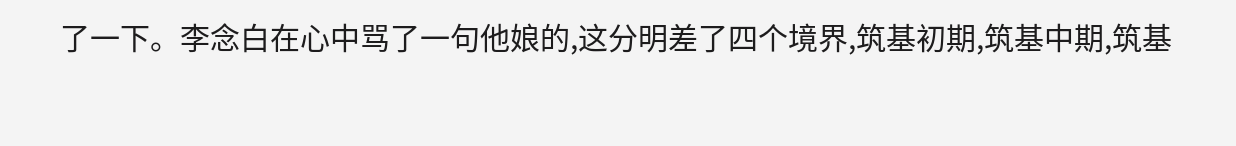了一下。李念白在心中骂了一句他娘的,这分明差了四个境界,筑基初期,筑基中期,筑基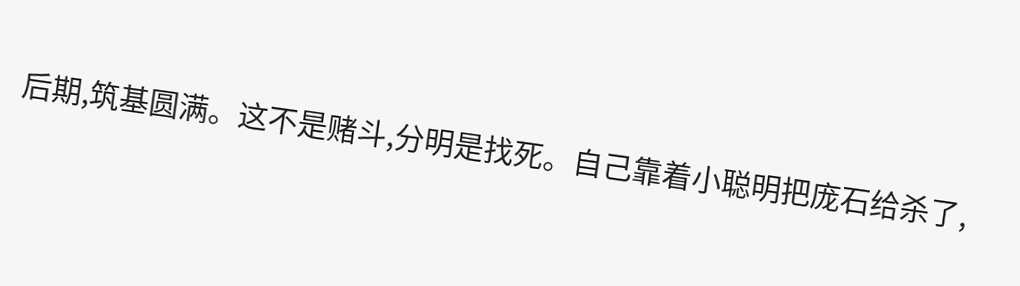后期,筑基圆满。这不是赌斗,分明是找死。自己靠着小聪明把庞石给杀了,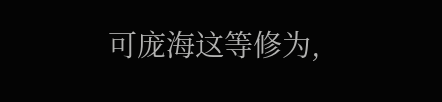可庞海这等修为,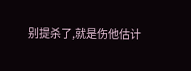别提杀了,就是伤他估计